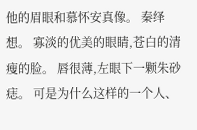他的眉眼和慕怀安真像。 秦绎想。 寡淡的优美的眼睛,苍白的清瘦的脸。 唇很薄,左眼下一颗朱砂痣。 可是为什么这样的一个人、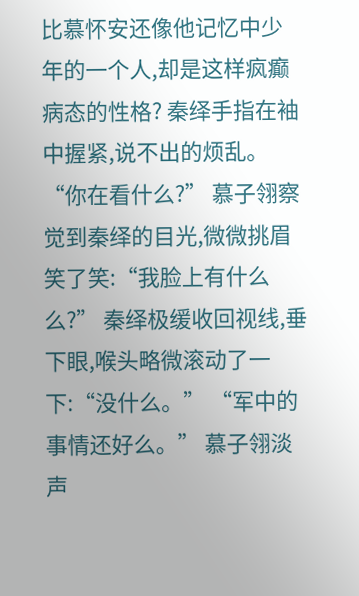比慕怀安还像他记忆中少年的一个人,却是这样疯癫病态的性格? 秦绎手指在袖中握紧,说不出的烦乱。 “你在看什么?” 慕子翎察觉到秦绎的目光,微微挑眉笑了笑:“我脸上有什么么?” 秦绎极缓收回视线,垂下眼,喉头略微滚动了一下:“没什么。” “军中的事情还好么。” 慕子翎淡声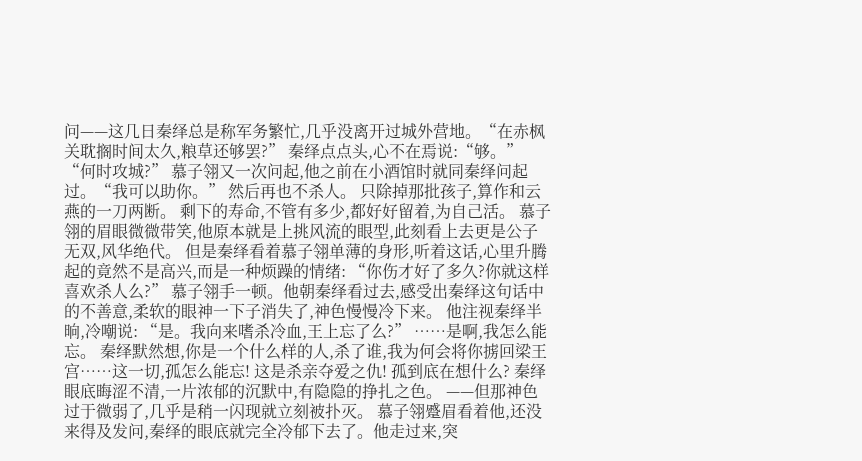问——这几日秦绎总是称军务繁忙,几乎没离开过城外营地。“在赤枫关耽搁时间太久,粮草还够罢?” 秦绎点点头,心不在焉说:“够。” “何时攻城?” 慕子翎又一次问起,他之前在小酒馆时就同秦绎问起过。“我可以助你。” 然后再也不杀人。 只除掉那批孩子,算作和云燕的一刀两断。 剩下的寿命,不管有多少,都好好留着,为自己活。 慕子翎的眉眼微微带笑,他原本就是上挑风流的眼型,此刻看上去更是公子无双,风华绝代。 但是秦绎看着慕子翎单薄的身形,听着这话,心里升腾起的竟然不是高兴,而是一种烦躁的情绪: “你伤才好了多久?你就这样喜欢杀人么?” 慕子翎手一顿。他朝秦绎看过去,感受出秦绎这句话中的不善意,柔软的眼神一下子消失了,神色慢慢冷下来。 他注视秦绎半晌,冷嘲说: “是。我向来嗜杀冷血,王上忘了么?” ……是啊,我怎么能忘。 秦绎默然想,你是一个什么样的人,杀了谁,我为何会将你掳回梁王宫……这一切,孤怎么能忘! 这是杀亲夺爱之仇! 孤到底在想什么? 秦绎眼底晦涩不清,一片浓郁的沉默中,有隐隐的挣扎之色。 ——但那神色过于微弱了,几乎是稍一闪现就立刻被扑灭。 慕子翎蹙眉看着他,还没来得及发问,秦绎的眼底就完全冷郁下去了。他走过来,突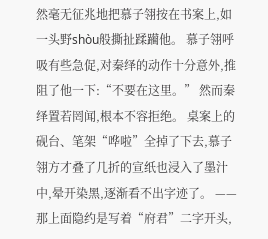然毫无征兆地把慕子翎按在书案上,如一头野shòu般撕扯蹂躏他。 慕子翎呼吸有些急促,对秦绎的动作十分意外,推阻了他一下:“不要在这里。” 然而秦绎置若罔闻,根本不容拒绝。 桌案上的砚台、笔架“哗啦”全掉了下去,慕子翎方才叠了几折的宣纸也浸入了墨汁中,晕开染黑,逐渐看不出字迹了。 ——那上面隐约是写着“府君”二字开头,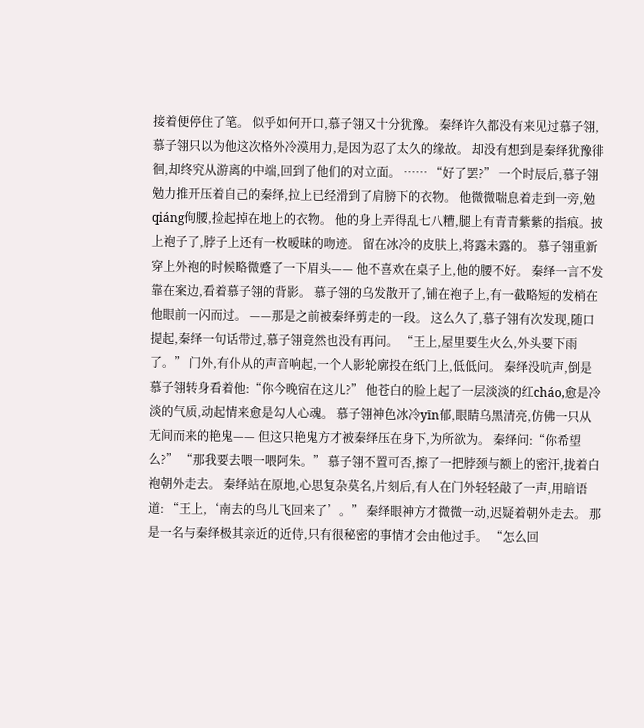接着便停住了笔。 似乎如何开口,慕子翎又十分犹豫。 秦绎许久都没有来见过慕子翎,慕子翎只以为他这次格外冷漠用力,是因为忍了太久的缘故。 却没有想到是秦绎犹豫徘徊,却终究从游离的中端,回到了他们的对立面。 …… “好了罢?” 一个时辰后,慕子翎勉力推开压着自己的秦绎,拉上已经滑到了肩膀下的衣物。 他微微喘息着走到一旁,勉qiáng佝腰,捡起掉在地上的衣物。 他的身上弄得乱七八糟,腿上有青青紫紫的指痕。披上袍子了,脖子上还有一枚暧昧的吻迹。 留在冰冷的皮肤上,将露未露的。 慕子翎重新穿上外袍的时候略微蹙了一下眉头—— 他不喜欢在桌子上,他的腰不好。 秦绎一言不发靠在案边,看着慕子翎的背影。 慕子翎的乌发散开了,铺在袍子上,有一截略短的发梢在他眼前一闪而过。 ——那是之前被秦绎剪走的一段。 这么久了,慕子翎有次发现,随口提起,秦绎一句话带过,慕子翎竟然也没有再问。 “王上,屋里要生火么,外头要下雨了。” 门外,有仆从的声音响起,一个人影轮廓投在纸门上,低低问。 秦绎没吭声,倒是慕子翎转身看着他:“你今晚宿在这儿?” 他苍白的脸上起了一层淡淡的红cháo,愈是冷淡的气质,动起情来愈是勾人心魂。 慕子翎神色冰冷yīn郁,眼睛乌黑清亮,仿佛一只从无间而来的艳鬼—— 但这只艳鬼方才被秦绎压在身下,为所欲为。 秦绎问:“你希望么?” “那我要去喂一喂阿朱。” 慕子翎不置可否,擦了一把脖颈与额上的密汗,拢着白袍朝外走去。 秦绎站在原地,心思复杂莫名,片刻后,有人在门外轻轻敲了一声,用暗语道: “王上,‘南去的鸟儿飞回来了’。” 秦绎眼神方才微微一动,迟疑着朝外走去。 那是一名与秦绎极其亲近的近侍,只有很秘密的事情才会由他过手。 “怎么回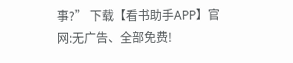事?” 下载【看书助手APP】官网:无广告、全部免费!